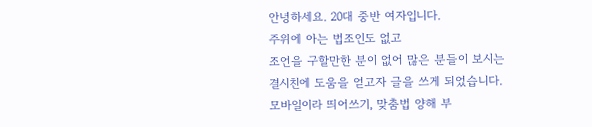안녕하세요. 20대 중반 여자입니다.
주위에 아는 법조인도 없고
조언을 구할만한 분이 없어 많은 분들이 보시는
결시친에 도움을 얻고자 글을 쓰게 되었습니다.
모바일이라 띄어쓰기, 맞춤법 양해 부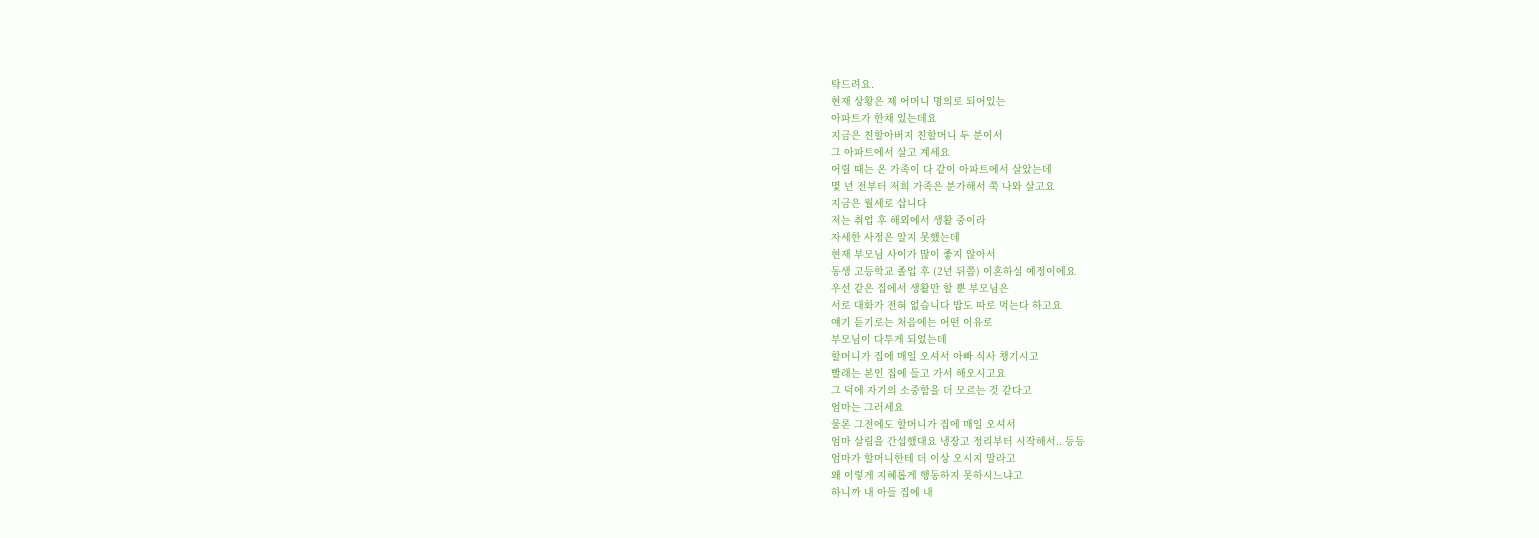탁드려요.
현재 상황은 제 어머니 명의로 되어있는
아파트가 한채 있는데요
지금은 친할아버지 친할머니 두 분이서
그 아파트에서 살고 계세요
어릴 때는 온 가족이 다 같이 아파트에서 살았는데
몇 년 전부터 저희 가족은 분가해서 쭉 나와 살고요
지금은 월세로 삽니다
저는 취업 후 해외에서 생활 중이라
자세한 사정은 알지 못했는데
현재 부모님 사이가 많이 좋지 않아서
동생 고등학교 졸업 후 (2년 뒤쯤) 이혼하실 예정이에요
우선 같은 집에서 생활만 할 뿐 부모님은
서로 대화가 전혀 없습니다 밥도 따로 먹는다 하고요
얘기 듣기로는 처음에는 어떤 이유로
부모님이 다투게 되었는데
할머니가 집에 매일 오셔서 아빠 식사 챙기시고
빨래는 본인 집에 들고 가서 해오시고요
그 덕에 자기의 소중함을 더 모르는 것 같다고
엄마는 그러세요
물론 그전에도 할머니가 집에 매일 오셔서
엄마 살림을 간섭했대요 냉장고 정리부터 시작해서.. 등등
엄마가 할머니한테 더 이상 오시지 말라고
왜 이렇게 지혜롭게 행동하지 못하시느냐고
하니까 내 아들 집에 내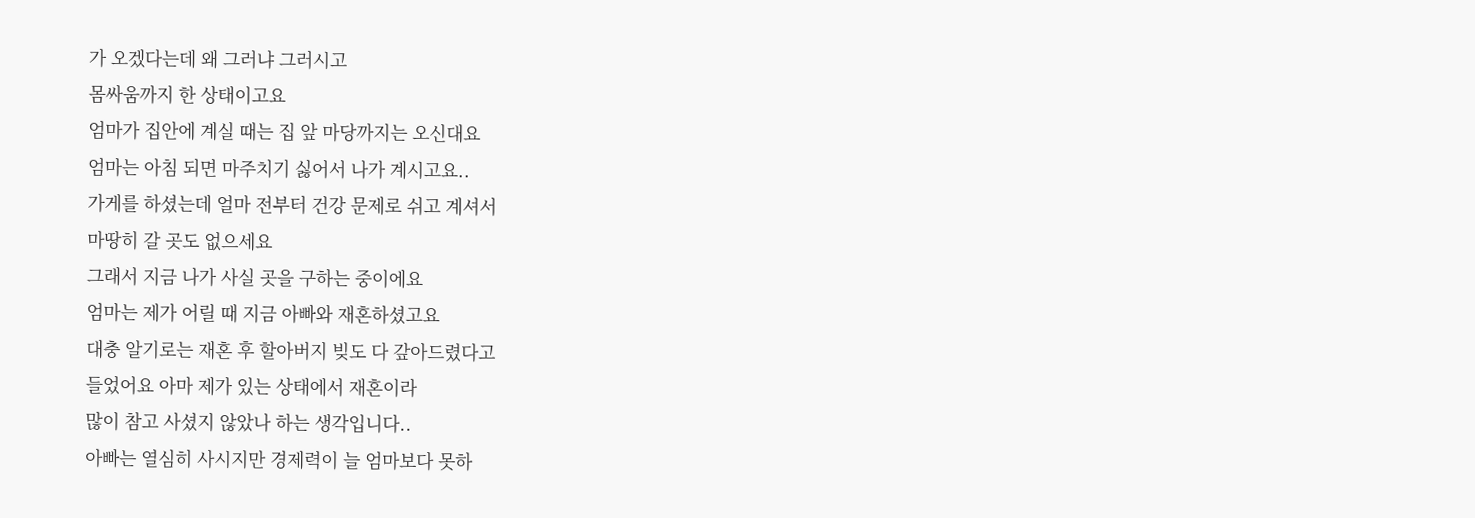가 오겠다는데 왜 그러냐 그러시고
몸싸움까지 한 상태이고요
엄마가 집안에 계실 때는 집 앞 마당까지는 오신대요
엄마는 아침 되면 마주치기 싫어서 나가 계시고요..
가게를 하셨는데 얼마 전부터 건강 문제로 쉬고 계셔서
마땅히 갈 곳도 없으세요
그래서 지금 나가 사실 곳을 구하는 중이에요
엄마는 제가 어릴 때 지금 아빠와 재혼하셨고요
대충 알기로는 재혼 후 할아버지 빚도 다 갚아드렸다고
들었어요 아마 제가 있는 상태에서 재혼이라
많이 참고 사셨지 않았나 하는 생각입니다..
아빠는 열심히 사시지만 경제력이 늘 엄마보다 못하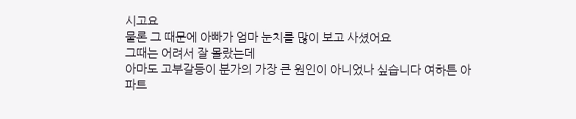시고요
물론 그 때문에 아빠가 엄마 눈치를 많이 보고 사셨어요
그때는 어려서 잘 몰랐는데
아마도 고부갈등이 분가의 가장 큰 원인이 아니었나 싶습니다 여하튼 아파트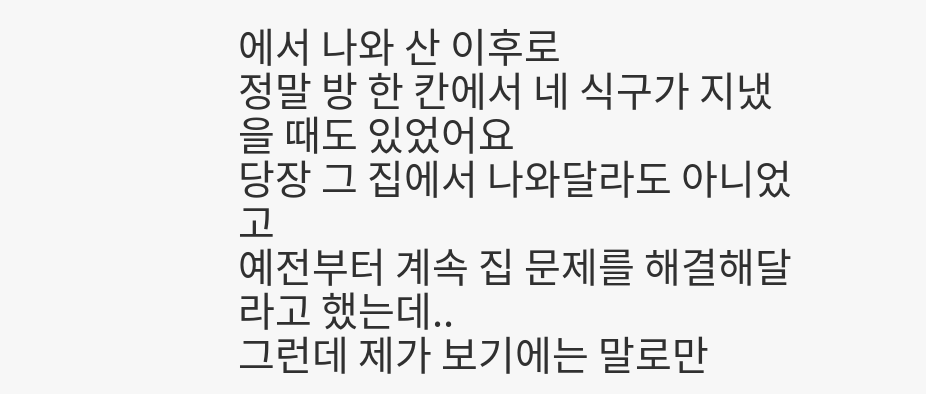에서 나와 산 이후로
정말 방 한 칸에서 네 식구가 지냈을 때도 있었어요
당장 그 집에서 나와달라도 아니었고
예전부터 계속 집 문제를 해결해달라고 했는데..
그런데 제가 보기에는 말로만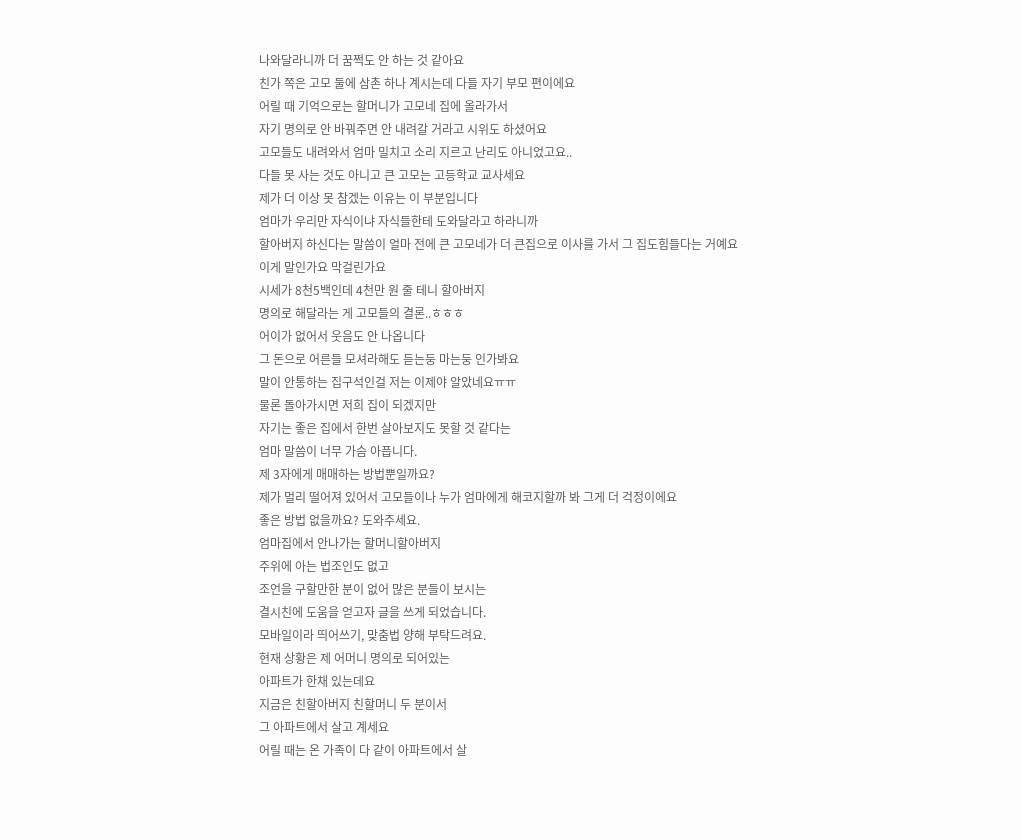나와달라니까 더 꿈쩍도 안 하는 것 같아요
친가 쪽은 고모 둘에 삼촌 하나 계시는데 다들 자기 부모 편이에요
어릴 때 기억으로는 할머니가 고모네 집에 올라가서
자기 명의로 안 바꿔주면 안 내려갈 거라고 시위도 하셨어요
고모들도 내려와서 엄마 밀치고 소리 지르고 난리도 아니었고요..
다들 못 사는 것도 아니고 큰 고모는 고등학교 교사세요
제가 더 이상 못 참겠는 이유는 이 부분입니다
엄마가 우리만 자식이냐 자식들한테 도와달라고 하라니까
할아버지 하신다는 말씀이 얼마 전에 큰 고모네가 더 큰집으로 이사를 가서 그 집도힘들다는 거예요
이게 말인가요 막걸린가요
시세가 8천5백인데 4천만 원 줄 테니 할아버지
명의로 해달라는 게 고모들의 결론..ㅎㅎㅎ
어이가 없어서 웃음도 안 나옵니다
그 돈으로 어른들 모셔라해도 듣는둥 마는둥 인가봐요
말이 안통하는 집구석인걸 저는 이제야 알았네요ㅠㅠ
물론 돌아가시면 저희 집이 되겠지만
자기는 좋은 집에서 한번 살아보지도 못할 것 같다는
엄마 말씀이 너무 가슴 아픕니다.
제 3자에게 매매하는 방법뿐일까요?
제가 멀리 떨어져 있어서 고모들이나 누가 엄마에게 해코지할까 봐 그게 더 걱정이에요
좋은 방법 없을까요? 도와주세요.
엄마집에서 안나가는 할머니할아버지
주위에 아는 법조인도 없고
조언을 구할만한 분이 없어 많은 분들이 보시는
결시친에 도움을 얻고자 글을 쓰게 되었습니다.
모바일이라 띄어쓰기, 맞춤법 양해 부탁드려요.
현재 상황은 제 어머니 명의로 되어있는
아파트가 한채 있는데요
지금은 친할아버지 친할머니 두 분이서
그 아파트에서 살고 계세요
어릴 때는 온 가족이 다 같이 아파트에서 살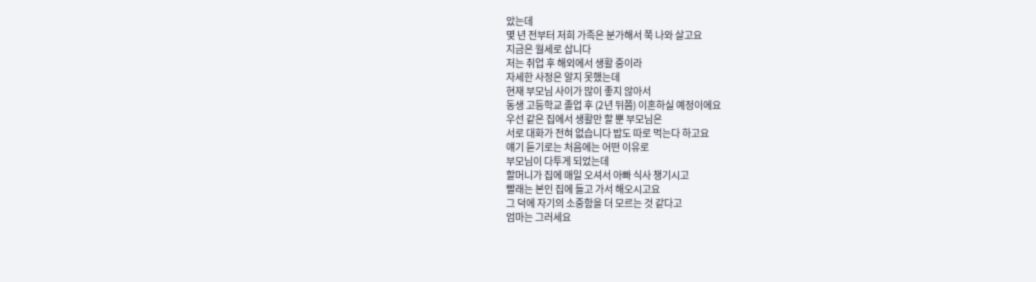았는데
몇 년 전부터 저희 가족은 분가해서 쭉 나와 살고요
지금은 월세로 삽니다
저는 취업 후 해외에서 생활 중이라
자세한 사정은 알지 못했는데
현재 부모님 사이가 많이 좋지 않아서
동생 고등학교 졸업 후 (2년 뒤쯤) 이혼하실 예정이에요
우선 같은 집에서 생활만 할 뿐 부모님은
서로 대화가 전혀 없습니다 밥도 따로 먹는다 하고요
얘기 듣기로는 처음에는 어떤 이유로
부모님이 다투게 되었는데
할머니가 집에 매일 오셔서 아빠 식사 챙기시고
빨래는 본인 집에 들고 가서 해오시고요
그 덕에 자기의 소중함을 더 모르는 것 같다고
엄마는 그러세요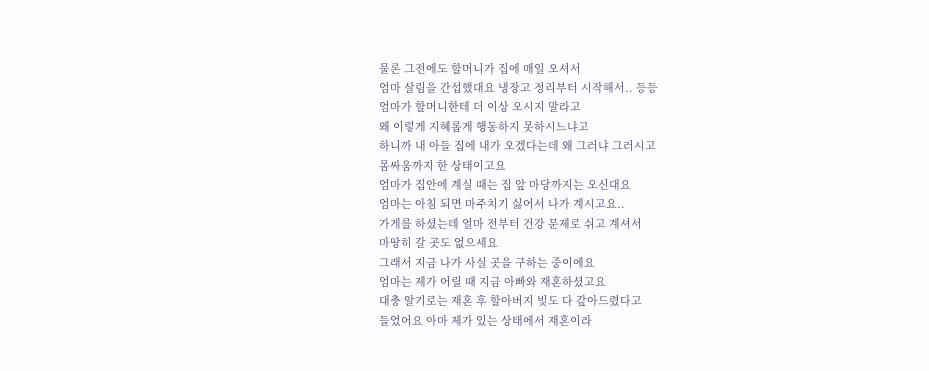물론 그전에도 할머니가 집에 매일 오셔서
엄마 살림을 간섭했대요 냉장고 정리부터 시작해서.. 등등
엄마가 할머니한테 더 이상 오시지 말라고
왜 이렇게 지혜롭게 행동하지 못하시느냐고
하니까 내 아들 집에 내가 오겠다는데 왜 그러냐 그러시고
몸싸움까지 한 상태이고요
엄마가 집안에 계실 때는 집 앞 마당까지는 오신대요
엄마는 아침 되면 마주치기 싫어서 나가 계시고요..
가게를 하셨는데 얼마 전부터 건강 문제로 쉬고 계셔서
마땅히 갈 곳도 없으세요
그래서 지금 나가 사실 곳을 구하는 중이에요
엄마는 제가 어릴 때 지금 아빠와 재혼하셨고요
대충 알기로는 재혼 후 할아버지 빚도 다 갚아드렸다고
들었어요 아마 제가 있는 상태에서 재혼이라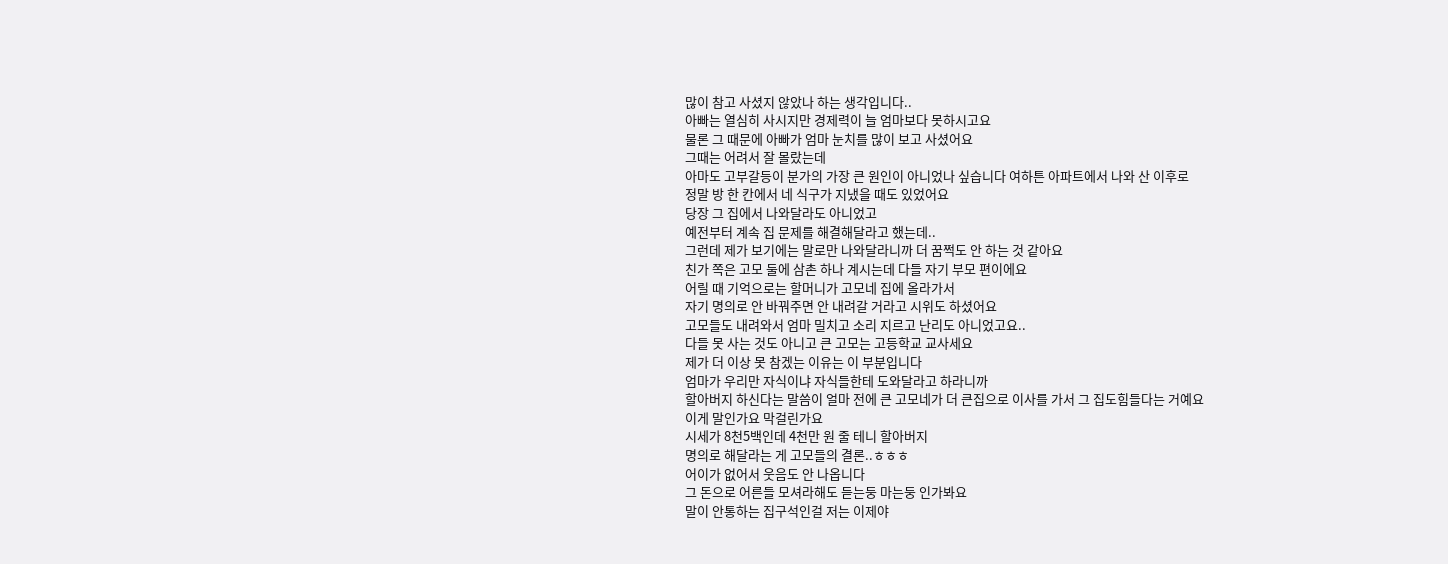많이 참고 사셨지 않았나 하는 생각입니다..
아빠는 열심히 사시지만 경제력이 늘 엄마보다 못하시고요
물론 그 때문에 아빠가 엄마 눈치를 많이 보고 사셨어요
그때는 어려서 잘 몰랐는데
아마도 고부갈등이 분가의 가장 큰 원인이 아니었나 싶습니다 여하튼 아파트에서 나와 산 이후로
정말 방 한 칸에서 네 식구가 지냈을 때도 있었어요
당장 그 집에서 나와달라도 아니었고
예전부터 계속 집 문제를 해결해달라고 했는데..
그런데 제가 보기에는 말로만 나와달라니까 더 꿈쩍도 안 하는 것 같아요
친가 쪽은 고모 둘에 삼촌 하나 계시는데 다들 자기 부모 편이에요
어릴 때 기억으로는 할머니가 고모네 집에 올라가서
자기 명의로 안 바꿔주면 안 내려갈 거라고 시위도 하셨어요
고모들도 내려와서 엄마 밀치고 소리 지르고 난리도 아니었고요..
다들 못 사는 것도 아니고 큰 고모는 고등학교 교사세요
제가 더 이상 못 참겠는 이유는 이 부분입니다
엄마가 우리만 자식이냐 자식들한테 도와달라고 하라니까
할아버지 하신다는 말씀이 얼마 전에 큰 고모네가 더 큰집으로 이사를 가서 그 집도힘들다는 거예요
이게 말인가요 막걸린가요
시세가 8천5백인데 4천만 원 줄 테니 할아버지
명의로 해달라는 게 고모들의 결론..ㅎㅎㅎ
어이가 없어서 웃음도 안 나옵니다
그 돈으로 어른들 모셔라해도 듣는둥 마는둥 인가봐요
말이 안통하는 집구석인걸 저는 이제야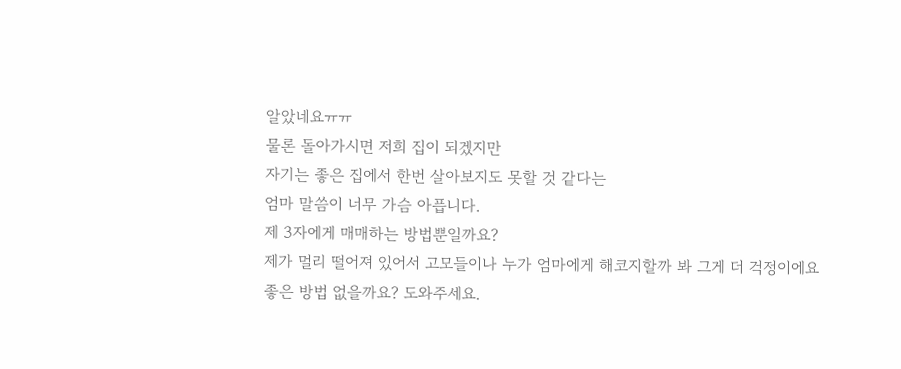알았네요ㅠㅠ
물론 돌아가시면 저희 집이 되겠지만
자기는 좋은 집에서 한번 살아보지도 못할 것 같다는
엄마 말씀이 너무 가슴 아픕니다.
제 3자에게 매매하는 방법뿐일까요?
제가 멀리 떨어져 있어서 고모들이나 누가 엄마에게 해코지할까 봐 그게 더 걱정이에요
좋은 방법 없을까요? 도와주세요.